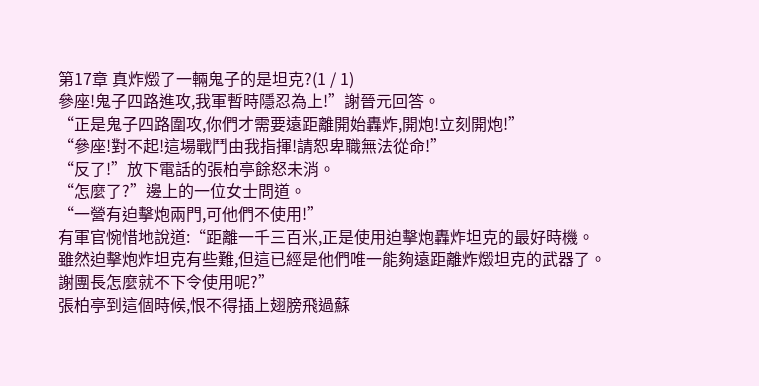第17章 真炸燬了一輛鬼子的是坦克?(1 / 1)
參座!鬼子四路進攻,我軍暫時隱忍為上!”謝晉元回答。
“正是鬼子四路圍攻,你們才需要遠距離開始轟炸,開炮!立刻開炮!”
“參座!對不起!這場戰鬥由我指揮!請恕卑職無法從命!”
“反了!”放下電話的張柏亭餘怒未消。
“怎麼了?”邊上的一位女士問道。
“一營有迫擊炮兩門,可他們不使用!”
有軍官惋惜地說道:“距離一千三百米,正是使用迫擊炮轟炸坦克的最好時機。
雖然迫擊炮炸坦克有些難,但這已經是他們唯一能夠遠距離炸燬坦克的武器了。
謝團長怎麼就不下令使用呢?”
張柏亭到這個時候,恨不得插上翅膀飛過蘇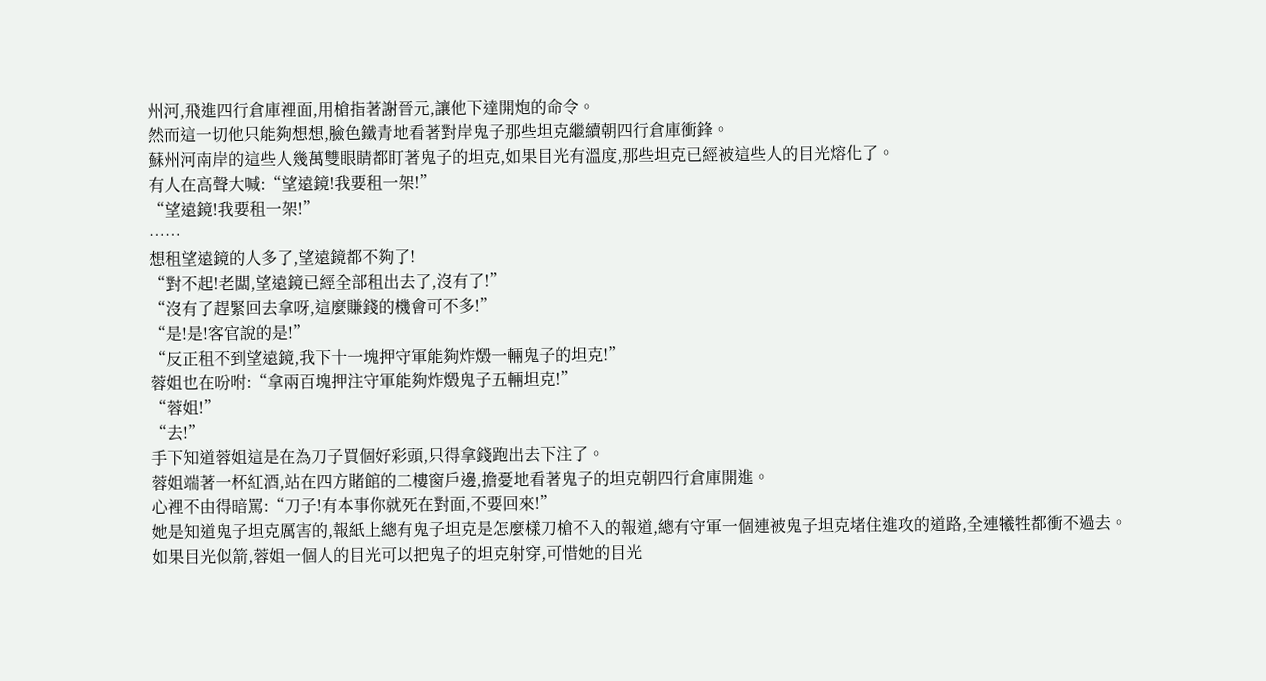州河,飛進四行倉庫裡面,用槍指著謝晉元,讓他下達開炮的命令。
然而這一切他只能夠想想,臉色鐵青地看著對岸鬼子那些坦克繼續朝四行倉庫衝鋒。
蘇州河南岸的這些人幾萬雙眼睛都盯著鬼子的坦克,如果目光有溫度,那些坦克已經被這些人的目光熔化了。
有人在高聲大喊:“望遠鏡!我要租一架!”
“望遠鏡!我要租一架!”
……
想租望遠鏡的人多了,望遠鏡都不夠了!
“對不起!老闆,望遠鏡已經全部租出去了,沒有了!”
“沒有了趕緊回去拿呀,這麼賺錢的機會可不多!”
“是!是!客官說的是!”
“反正租不到望遠鏡,我下十一塊押守軍能夠炸燬一輛鬼子的坦克!”
蓉姐也在吩咐:“拿兩百塊押注守軍能夠炸燬鬼子五輛坦克!”
“蓉姐!”
“去!”
手下知道蓉姐這是在為刀子買個好彩頭,只得拿錢跑出去下注了。
蓉姐端著一杯紅酒,站在四方賭館的二樓窗戶邊,擔憂地看著鬼子的坦克朝四行倉庫開進。
心裡不由得暗罵:“刀子!有本事你就死在對面,不要回來!”
她是知道鬼子坦克厲害的,報紙上總有鬼子坦克是怎麼樣刀槍不入的報道,總有守軍一個連被鬼子坦克堵住進攻的道路,全連犧牲都衝不過去。
如果目光似箭,蓉姐一個人的目光可以把鬼子的坦克射穿,可惜她的目光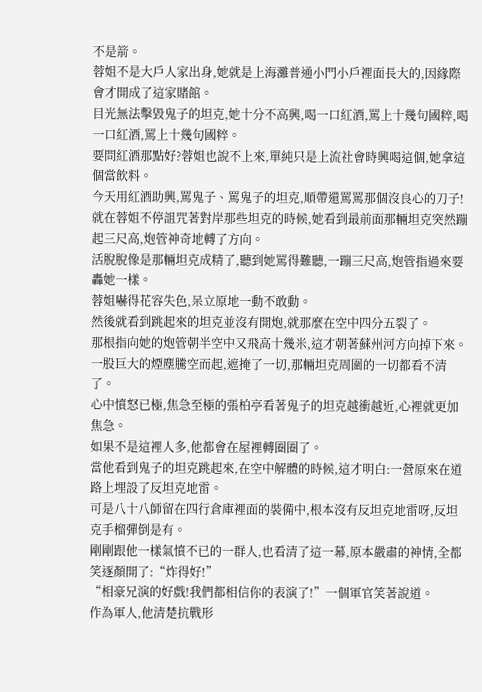不是箭。
蓉姐不是大戶人家出身,她就是上海灘普通小門小戶裡面長大的,因緣際會才開成了這家賭館。
目光無法擊毀鬼子的坦克,她十分不高興,喝一口紅酒,罵上十幾句國粹,喝一口紅酒,罵上十幾句國粹。
要問紅酒那點好?蓉姐也說不上來,單純只是上流社會時興喝這個,她拿這個當飲料。
今天用紅酒助興,罵鬼子、罵鬼子的坦克,順帶還罵罵那個沒良心的刀子!
就在蓉姐不停詛咒著對岸那些坦克的時候,她看到最前面那輛坦克突然蹦起三尺高,炮管神奇地轉了方向。
活脫脫像是那輛坦克成精了,聽到她罵得難聽,一蹦三尺高,炮管指過來要轟她一樣。
蓉姐嚇得花容失色,呆立原地一動不敢動。
然後就看到跳起來的坦克並沒有開炮,就那麼在空中四分五裂了。
那根指向她的炮管朝半空中又飛高十幾米,這才朝著蘇州河方向掉下來。
一股巨大的煙塵騰空而起,遮掩了一切,那輛坦克周圍的一切都看不清了。
心中憤怒已極,焦急至極的張柏亭看著鬼子的坦克越衝越近,心裡就更加焦急。
如果不是這裡人多,他都會在屋裡轉圈圈了。
當他看到鬼子的坦克跳起來,在空中解體的時候,這才明白:一營原來在道路上埋設了反坦克地雷。
可是八十八師留在四行倉庫裡面的裝備中,根本沒有反坦克地雷呀,反坦克手榴彈倒是有。
剛剛跟他一樣氣憤不已的一群人,也看清了這一幕,原本嚴肅的神情,全都笑逐顏開了:“炸得好!”
“相豪兄演的好戲!我們都相信你的表演了!”一個軍官笑著說道。
作為軍人,他清楚抗戰形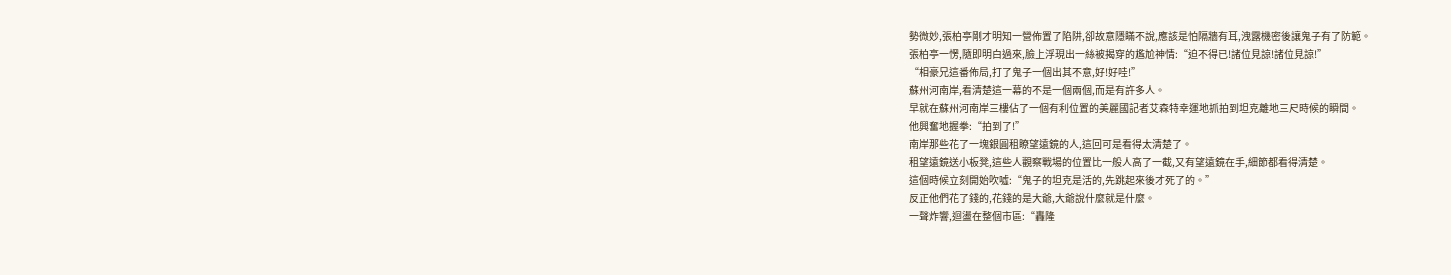勢微妙,張柏亭剛才明知一營佈置了陷阱,卻故意隱瞞不說,應該是怕隔牆有耳,洩露機密後讓鬼子有了防範。
張柏亭一愣,隨即明白過來,臉上浮現出一絲被揭穿的尷尬神情:“迫不得已!諸位見諒!諸位見諒!”
“相豪兄這番佈局,打了鬼子一個出其不意,好!好哇!”
蘇州河南岸,看清楚這一幕的不是一個兩個,而是有許多人。
早就在蘇州河南岸三樓佔了一個有利位置的美麗國記者艾森特幸運地抓拍到坦克離地三尺時候的瞬間。
他興奮地握拳:“拍到了!”
南岸那些花了一塊銀圓租瞭望遠鏡的人,這回可是看得太清楚了。
租望遠鏡送小板凳,這些人觀察戰場的位置比一般人高了一截,又有望遠鏡在手,細節都看得清楚。
這個時候立刻開始吹噓:“鬼子的坦克是活的,先跳起來後才死了的。”
反正他們花了錢的,花錢的是大爺,大爺說什麼就是什麼。
一聲炸響,迴盪在整個市區:“轟隆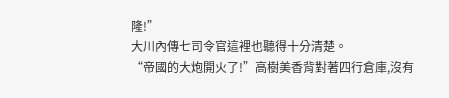隆!”
大川內傳七司令官這裡也聽得十分清楚。
“帝國的大炮開火了!”高樹美香背對著四行倉庫,沒有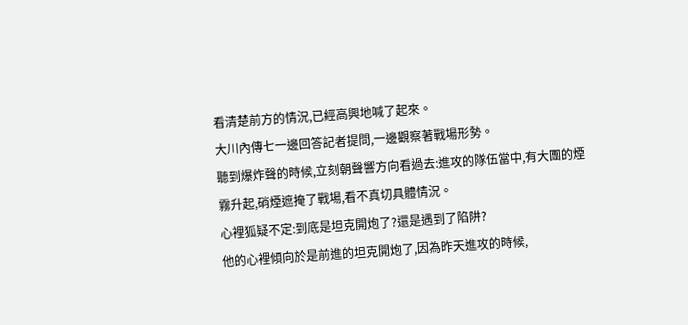看清楚前方的情況,已經高興地喊了起來。
大川內傳七一邊回答記者提問,一邊觀察著戰場形勢。
聽到爆炸聲的時候,立刻朝聲響方向看過去:進攻的隊伍當中,有大團的煙霧升起,硝煙遮掩了戰場,看不真切具體情況。
心裡狐疑不定:到底是坦克開炮了?還是遇到了陷阱?
他的心裡傾向於是前進的坦克開炮了,因為昨天進攻的時候,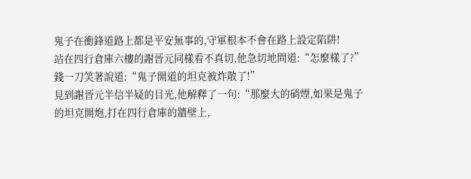鬼子在衝鋒道路上都是平安無事的,守軍根本不會在路上設定陷阱!
站在四行倉庫六樓的謝晉元同樣看不真切,他急切地問道:“怎麼樣了?”
錢一刀笑著說道:“鬼子開道的坦克被炸散了!”
見到謝晉元半信半疑的目光,他解釋了一句:“那麼大的硝煙,如果是鬼子的坦克開炮,打在四行倉庫的牆壁上,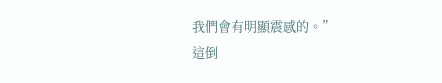我們會有明顯震感的。”
這倒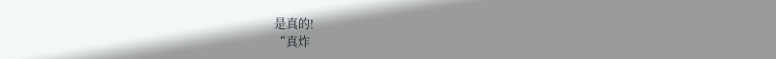是真的!
“真炸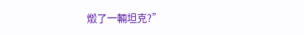燬了一輛坦克?”